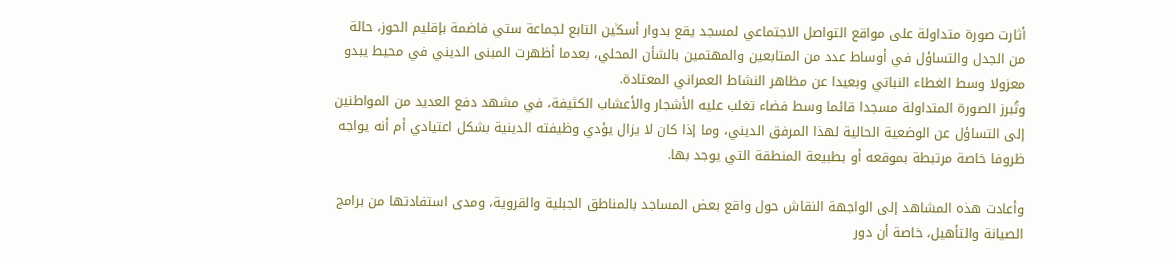أثارت صورة متداولة على مواقع التواصل الاجتماعي لمسجد يقع بدوار أسݣين التابع لجماعة ستي فاضمة بإقليم الحوز، حالة من الجدل والتساؤل في أوساط عدد من المتابعين والمهتمين بالشأن المحلي، بعدما أظهرت المبنى الديني في محيط يبدو معزولا وسط الغطاء النباتي وبعيدا عن مظاهر النشاط العمراني المعتادة.
وتُبرز الصورة المتداولة مسجدا قائما وسط فضاء تغلب عليه الأشجار والأعشاب الكثيفة، في مشهد دفع العديد من المواطنين إلى التساؤل عن الوضعية الحالية لهذا المرفق الديني، وما إذا كان لا يزال يؤدي وظيفته الدينية بشكل اعتيادي أم أنه يواجه ظروفا خاصة مرتبطة بموقعه أو بطبيعة المنطقة التي يوجد بها.

وأعادت هذه المشاهد إلى الواجهة النقاش حول واقع بعض المساجد بالمناطق الجبلية والقروية، ومدى استفادتها من برامج الصيانة والتأهيل، خاصة أن دور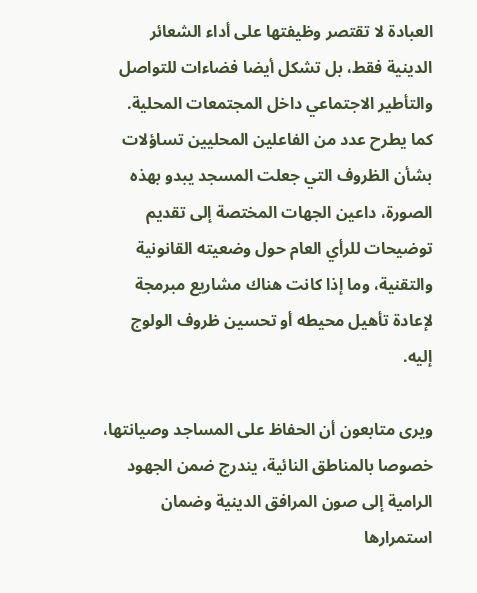العبادة لا تقتصر وظيفتها على أداء الشعائر الدينية فقط، بل تشكل أيضا فضاءات للتواصل والتأطير الاجتماعي داخل المجتمعات المحلية.
كما يطرح عدد من الفاعلين المحليين تساؤلات بشأن الظروف التي جعلت المسجد يبدو بهذه الصورة، داعين الجهات المختصة إلى تقديم توضيحات للرأي العام حول وضعيته القانونية والتقنية، وما إذا كانت هناك مشاريع مبرمجة لإعادة تأهيل محيطه أو تحسين ظروف الولوج إليه.

ويرى متابعون أن الحفاظ على المساجد وصيانتها، خصوصا بالمناطق النائية، يندرج ضمن الجهود الرامية إلى صون المرافق الدينية وضمان استمرارها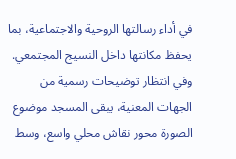في أداء رسالتها الروحية والاجتماعية، بما يحفظ مكانتها داخل النسيج المجتمعي.
وفي انتظار توضيحات رسمية من الجهات المعنية، يبقى المسجد موضوع الصورة محور نقاش محلي واسع، وسط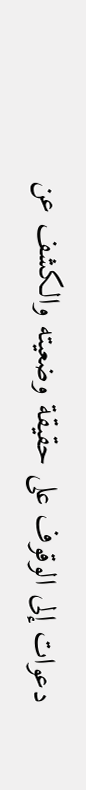دعوات إلى الوقوف على حقيقة وضعيته والكشف عن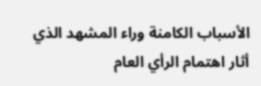الأسباب الكامنة وراء المشهد الذي أثار اهتمام الرأي العام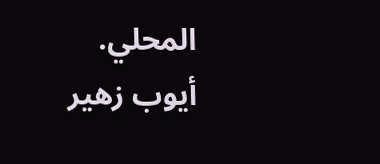المحلي.
أيوب زهير